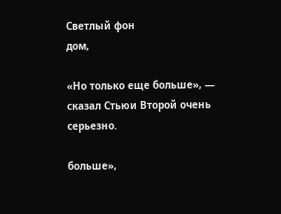Светлый фон
дом,

«Но только еще больше», — сказал Стьюи Второй очень серьезно.

больше»,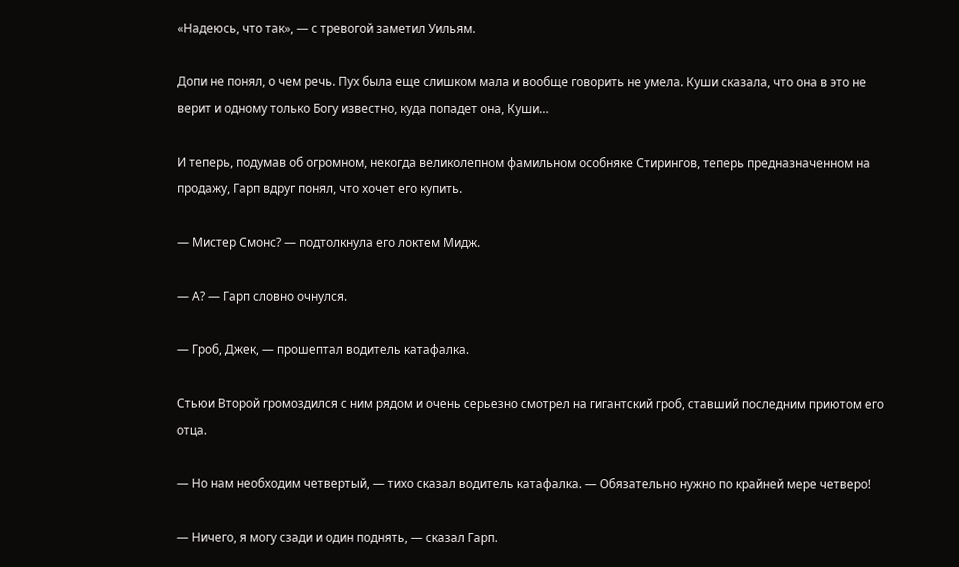«Надеюсь, что так», — с тревогой заметил Уильям.

Допи не понял, о чем речь. Пух была еще слишком мала и вообще говорить не умела. Куши сказала, что она в это не верит и одному только Богу известно, куда попадет она, Куши…

И теперь, подумав об огромном, некогда великолепном фамильном особняке Стирингов, теперь предназначенном на продажу, Гарп вдруг понял, что хочет его купить.

— Мистер Смонс? — подтолкнула его локтем Мидж.

— А? — Гарп словно очнулся.

— Гроб, Джек, — прошептал водитель катафалка.

Стьюи Второй громоздился с ним рядом и очень серьезно смотрел на гигантский гроб, ставший последним приютом его отца.

— Но нам необходим четвертый, — тихо сказал водитель катафалка. — Обязательно нужно по крайней мере четверо!

— Ничего, я могу сзади и один поднять, — сказал Гарп.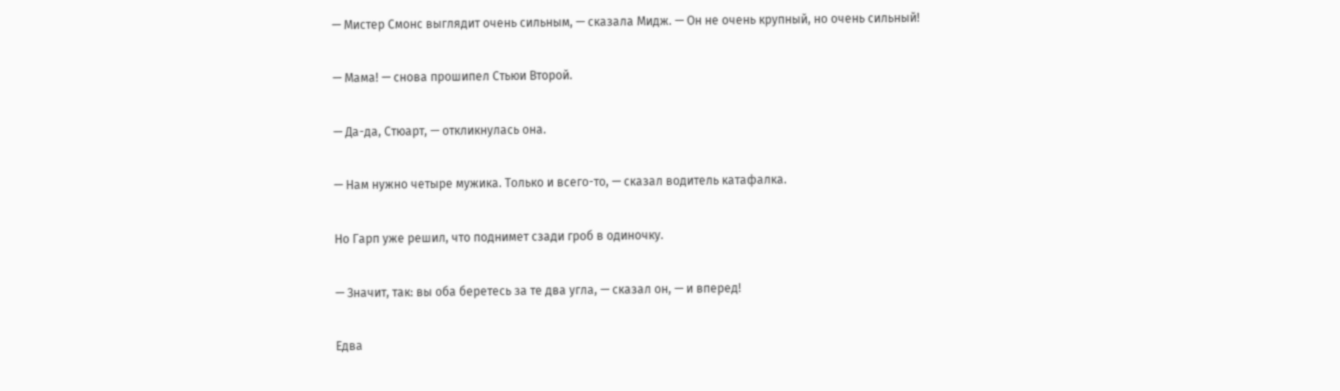— Мистер Смонс выглядит очень сильным, — сказала Мидж. — Он не очень крупный, но очень сильный!

— Мама! — снова прошипел Стьюи Второй.

— Да-да, Стюарт, — откликнулась она.

— Нам нужно четыре мужика. Только и всего-то, — сказал водитель катафалка.

Но Гарп уже решил, что поднимет сзади гроб в одиночку.

— Значит, так: вы оба беретесь за те два угла, — сказал он, — и вперед!

Едва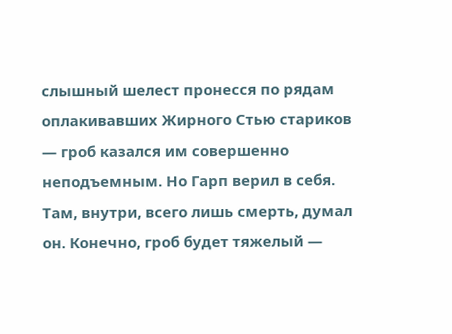слышный шелест пронесся по рядам оплакивавших Жирного Стью стариков — гроб казался им совершенно неподъемным. Но Гарп верил в себя. Там, внутри, всего лишь смерть, думал он. Конечно, гроб будет тяжелый —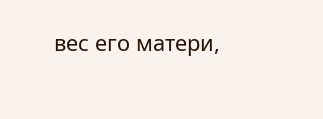вес его матери,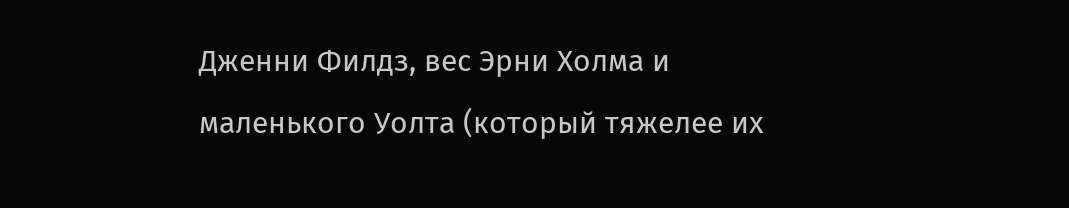Дженни Филдз, вес Эрни Холма и маленького Уолта (который тяжелее их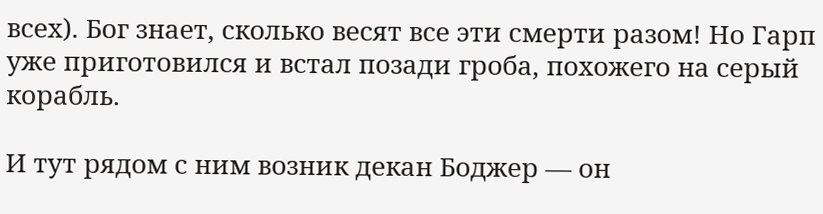всех). Бог знает, сколько весят все эти смерти разом! Но Гарп уже приготовился и встал позади гроба, похожего на серый корабль.

И тут рядом с ним возник декан Боджер — он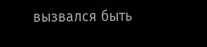вызвался быть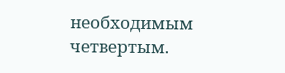необходимым четвертым.